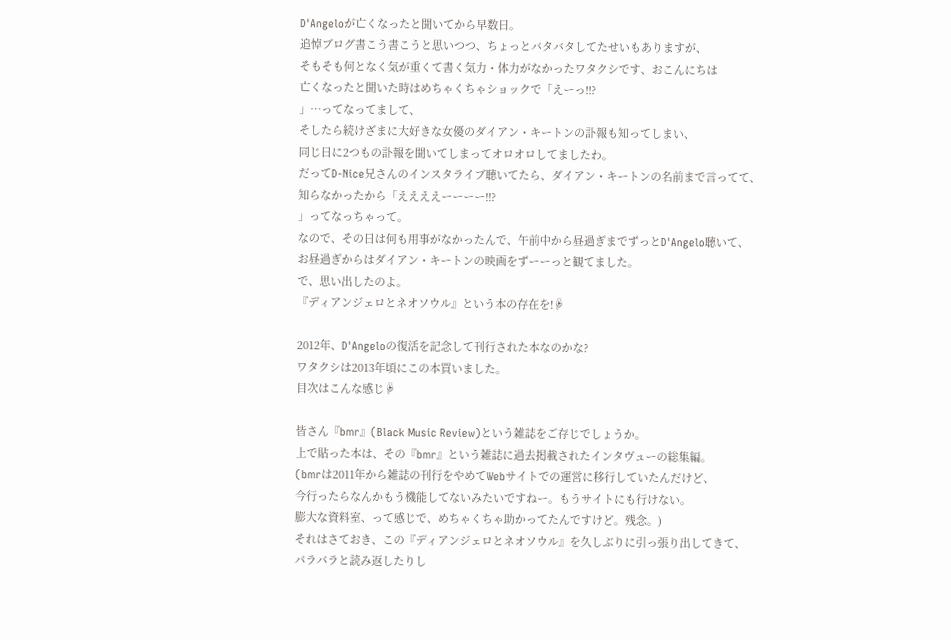D'Angeloが亡くなったと聞いてから早数日。
追悼ブログ書こう書こうと思いつつ、ちょっとバタバタしてたせいもありますが、
そもそも何となく気が重くて書く気力・体力がなかったワタクシです、おこんにちは
亡くなったと聞いた時はめちゃくちゃショックで「えーっ!⁉
」…ってなってまして、
そしたら続けざまに大好きな女優のダイアン・キートンの訃報も知ってしまい、
同じ日に2つもの訃報を聞いてしまってオロオロしてましたわ。
だってD-Nice兄さんのインスタライブ聴いてたら、ダイアン・キートンの名前まで言ってて、
知らなかったから「ええええーーーー!⁉
」ってなっちゃって。
なので、その日は何も用事がなかったんで、午前中から昼過ぎまでずっとD'Angelo聴いて、
お昼過ぎからはダイアン・キートンの映画をずーーっと観てました。
で、思い出したのよ。
『ディアンジェロとネオソウル』という本の存在を!☟

2012年、D'Angeloの復活を記念して刊行された本なのかな?
ワタクシは2013年頃にこの本買いました。
目次はこんな感じ☟

皆さん『bmr』(Black Music Review)という雑誌をご存じでしょうか。
上で貼った本は、その『bmr』という雑誌に過去掲載されたインタヴューの総集編。
(bmrは2011年から雑誌の刊行をやめてWebサイトでの運営に移行していたんだけど、
今行ったらなんかもう機能してないみたいですねー。もうサイトにも行けない。
膨大な資料室、って感じで、めちゃくちゃ助かってたんですけど。残念。)
それはさておき、この『ディアンジェロとネオソウル』を久しぶりに引っ張り出してきて、
パラパラと読み返したりし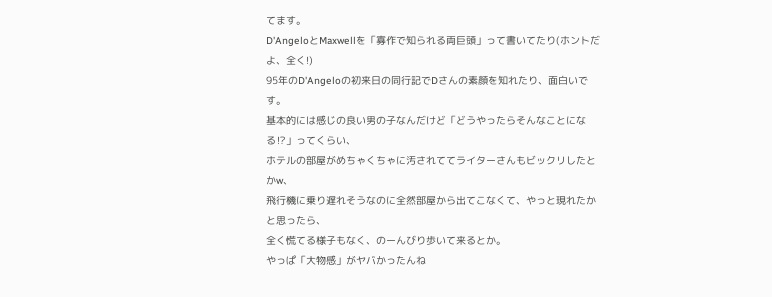てます。
D'AngeloとMaxwellを「寡作で知られる両巨頭」って書いてたり(ホントだよ、全く!)
95年のD'Angeloの初来日の同行記でDさんの素顔を知れたり、面白いです。
基本的には感じの良い男の子なんだけど「どうやったらそんなことになる⁉」ってくらい、
ホテルの部屋がめちゃくちゃに汚されててライターさんもビックリしたとかw、
飛行機に乗り遅れそうなのに全然部屋から出てこなくて、やっと現れたかと思ったら、
全く慌てる様子もなく、のーんびり歩いて来るとか。
やっぱ「大物感」がヤバかったんね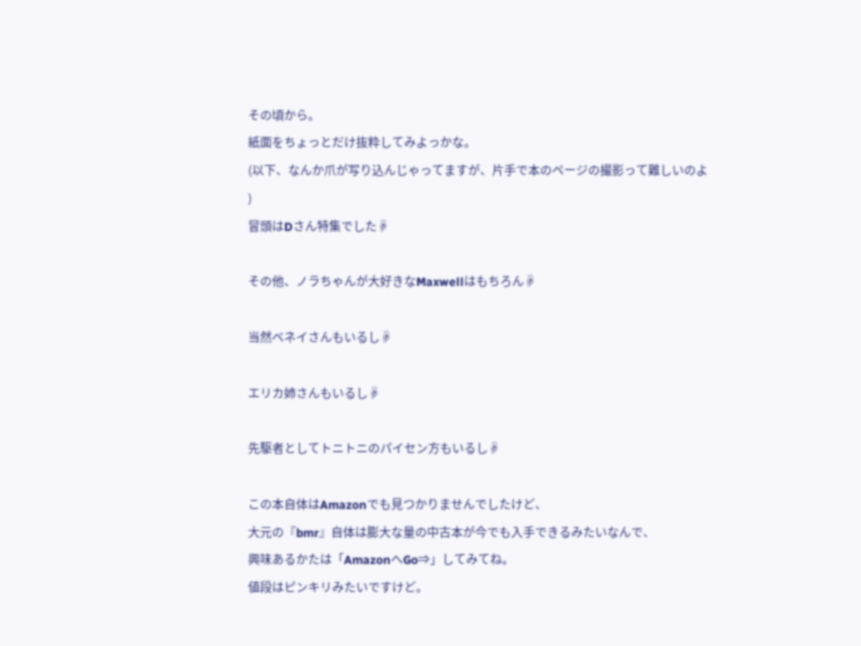その頃から。
紙面をちょっとだけ抜粋してみよっかな。
(以下、なんか爪が写り込んじゃってますが、片手で本のページの撮影って難しいのよ
)
冒頭はDさん特集でした☟

その他、ノラちゃんが大好きなMaxwellはもちろん☟

当然ベネイさんもいるし☟

エリカ姉さんもいるし☟

先駆者としてトニトニのパイセン方もいるし☟

この本自体はAmazonでも見つかりませんでしたけど、
大元の『bmr』自体は膨大な量の中古本が今でも入手できるみたいなんで、
興味あるかたは「AmazonへGo⇒」してみてね。
値段はピンキリみたいですけど。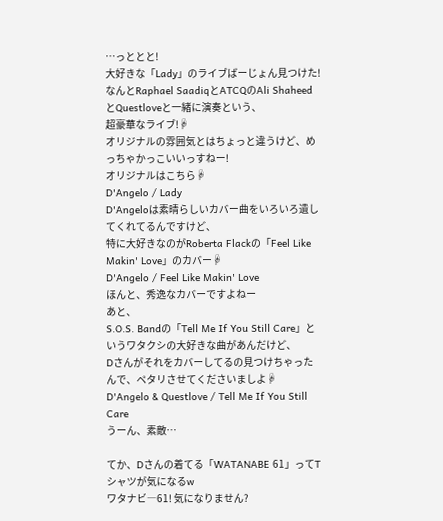…っととと!
大好きな「Lady」のライブばーじょん見つけた!
なんとRaphael SaadiqとATCQのAli ShaheedとQuestloveと一緒に演奏という、
超豪華なライブ!☟
オリジナルの雰囲気とはちょっと違うけど、めっちゃかっこいいっすねー!
オリジナルはこちら☟
D'Angelo / Lady
D'Angeloは素晴らしいカバー曲をいろいろ遺してくれてるんですけど、
特に大好きなのがRoberta Flackの「Feel Like Makin' Love」のカバー☟
D'Angelo / Feel Like Makin' Love
ほんと、秀逸なカバーですよねー
あと、
S.O.S. Bandの「Tell Me If You Still Care」というワタクシの大好きな曲があんだけど、
Dさんがそれをカバーしてるの見つけちゃったんで、ペタリさせてくださいましよ☟
D'Angelo & Questlove / Tell Me If You Still Care
うーん、素敵…

てか、Dさんの着てる「WATANABE 61」ってTシャツが気になるw
ワタナビ―61! 気になりません?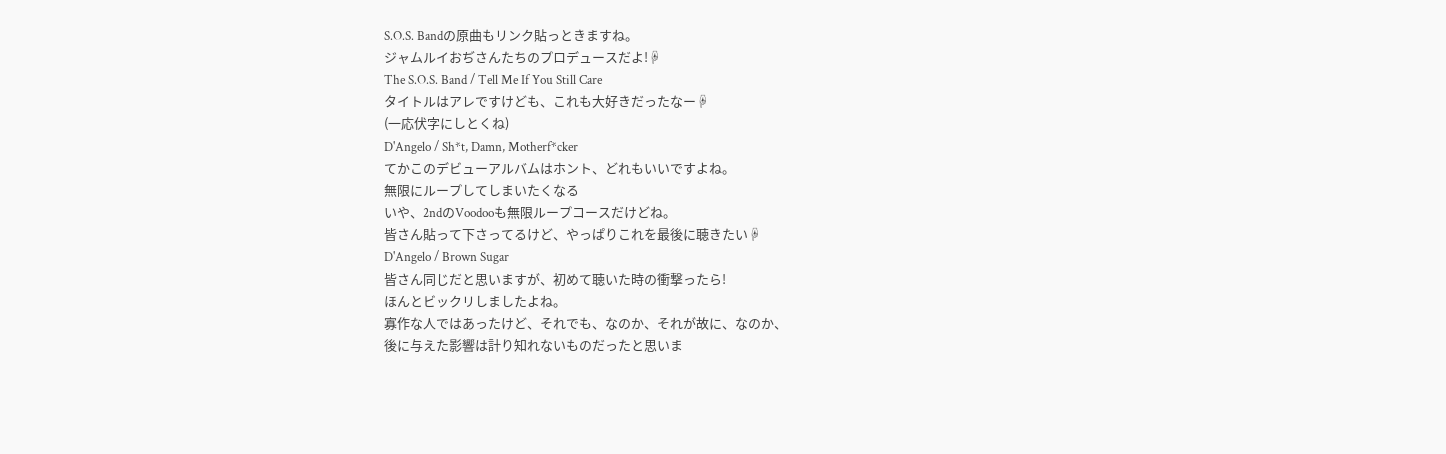S.O.S. Bandの原曲もリンク貼っときますね。
ジャムルイおぢさんたちのプロデュースだよ!☟
The S.O.S. Band / Tell Me If You Still Care
タイトルはアレですけども、これも大好きだったなー☟
(一応伏字にしとくね)
D'Angelo / Sh*t, Damn, Motherf*cker
てかこのデビューアルバムはホント、どれもいいですよね。
無限にループしてしまいたくなる
いや、2ndのVoodooも無限ループコースだけどね。
皆さん貼って下さってるけど、やっぱりこれを最後に聴きたい☟
D'Angelo / Brown Sugar
皆さん同じだと思いますが、初めて聴いた時の衝撃ったら!
ほんとビックリしましたよね。
寡作な人ではあったけど、それでも、なのか、それが故に、なのか、
後に与えた影響は計り知れないものだったと思いま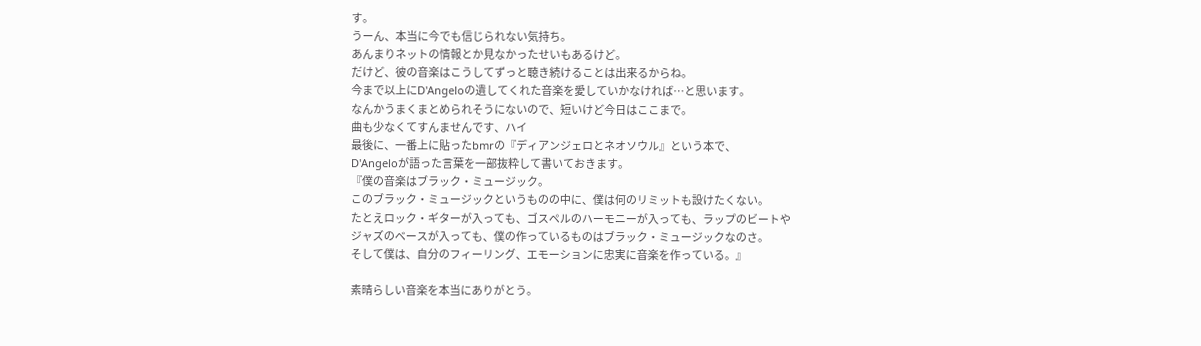す。
うーん、本当に今でも信じられない気持ち。
あんまりネットの情報とか見なかったせいもあるけど。
だけど、彼の音楽はこうしてずっと聴き続けることは出来るからね。
今まで以上にD'Angeloの遺してくれた音楽を愛していかなければ…と思います。
なんかうまくまとめられそうにないので、短いけど今日はここまで。
曲も少なくてすんませんです、ハイ
最後に、一番上に貼ったbmrの『ディアンジェロとネオソウル』という本で、
D'Angeloが語った言葉を一部抜粋して書いておきます。
『僕の音楽はブラック・ミュージック。
このブラック・ミュージックというものの中に、僕は何のリミットも設けたくない。
たとえロック・ギターが入っても、ゴスペルのハーモニーが入っても、ラップのビートや
ジャズのベースが入っても、僕の作っているものはブラック・ミュージックなのさ。
そして僕は、自分のフィーリング、エモーションに忠実に音楽を作っている。』

素晴らしい音楽を本当にありがとう。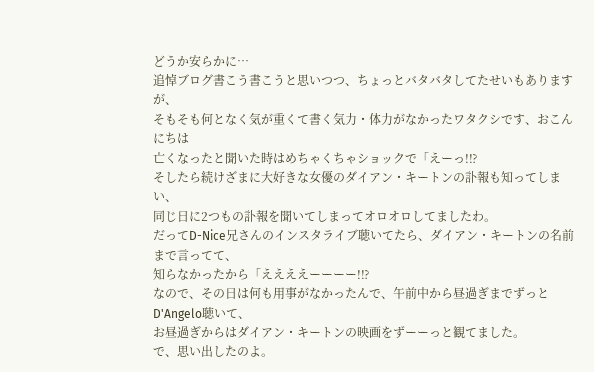どうか安らかに…
追悼ブログ書こう書こうと思いつつ、ちょっとバタバタしてたせいもありますが、
そもそも何となく気が重くて書く気力・体力がなかったワタクシです、おこんにちは
亡くなったと聞いた時はめちゃくちゃショックで「えーっ!⁉
そしたら続けざまに大好きな女優のダイアン・キートンの訃報も知ってしまい、
同じ日に2つもの訃報を聞いてしまってオロオロしてましたわ。
だってD-Nice兄さんのインスタライブ聴いてたら、ダイアン・キートンの名前まで言ってて、
知らなかったから「ええええーーーー!⁉
なので、その日は何も用事がなかったんで、午前中から昼過ぎまでずっとD'Angelo聴いて、
お昼過ぎからはダイアン・キートンの映画をずーーっと観てました。
で、思い出したのよ。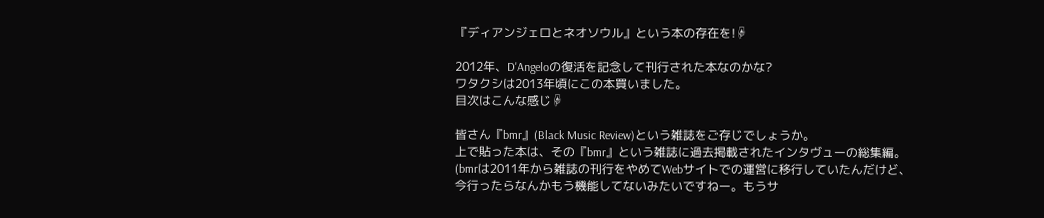『ディアンジェロとネオソウル』という本の存在を!☟

2012年、D'Angeloの復活を記念して刊行された本なのかな?
ワタクシは2013年頃にこの本買いました。
目次はこんな感じ☟

皆さん『bmr』(Black Music Review)という雑誌をご存じでしょうか。
上で貼った本は、その『bmr』という雑誌に過去掲載されたインタヴューの総集編。
(bmrは2011年から雑誌の刊行をやめてWebサイトでの運営に移行していたんだけど、
今行ったらなんかもう機能してないみたいですねー。もうサ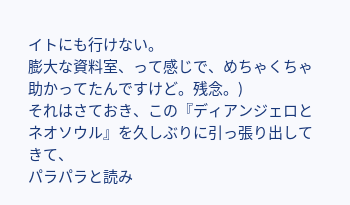イトにも行けない。
膨大な資料室、って感じで、めちゃくちゃ助かってたんですけど。残念。)
それはさておき、この『ディアンジェロとネオソウル』を久しぶりに引っ張り出してきて、
パラパラと読み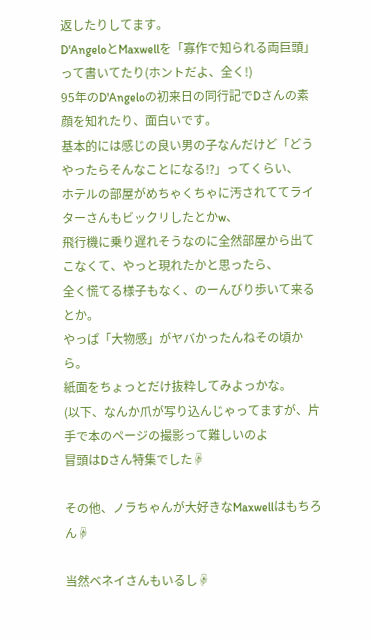返したりしてます。
D'AngeloとMaxwellを「寡作で知られる両巨頭」って書いてたり(ホントだよ、全く!)
95年のD'Angeloの初来日の同行記でDさんの素顔を知れたり、面白いです。
基本的には感じの良い男の子なんだけど「どうやったらそんなことになる⁉」ってくらい、
ホテルの部屋がめちゃくちゃに汚されててライターさんもビックリしたとかw、
飛行機に乗り遅れそうなのに全然部屋から出てこなくて、やっと現れたかと思ったら、
全く慌てる様子もなく、のーんびり歩いて来るとか。
やっぱ「大物感」がヤバかったんねその頃から。
紙面をちょっとだけ抜粋してみよっかな。
(以下、なんか爪が写り込んじゃってますが、片手で本のページの撮影って難しいのよ
冒頭はDさん特集でした☟

その他、ノラちゃんが大好きなMaxwellはもちろん☟

当然ベネイさんもいるし☟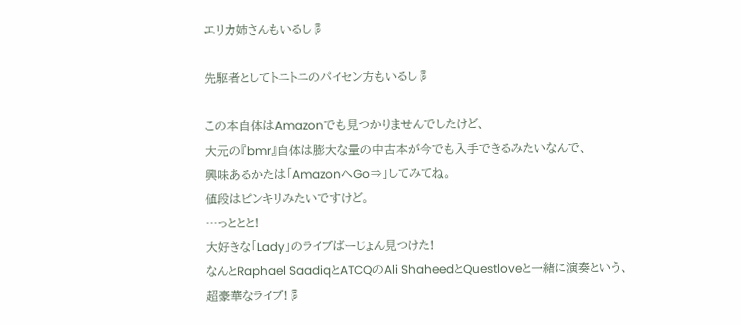エリカ姉さんもいるし☟

先駆者としてトニトニのパイセン方もいるし☟

この本自体はAmazonでも見つかりませんでしたけど、
大元の『bmr』自体は膨大な量の中古本が今でも入手できるみたいなんで、
興味あるかたは「AmazonへGo⇒」してみてね。
値段はピンキリみたいですけど。
…っととと!
大好きな「Lady」のライブばーじょん見つけた!
なんとRaphael SaadiqとATCQのAli ShaheedとQuestloveと一緒に演奏という、
超豪華なライブ!☟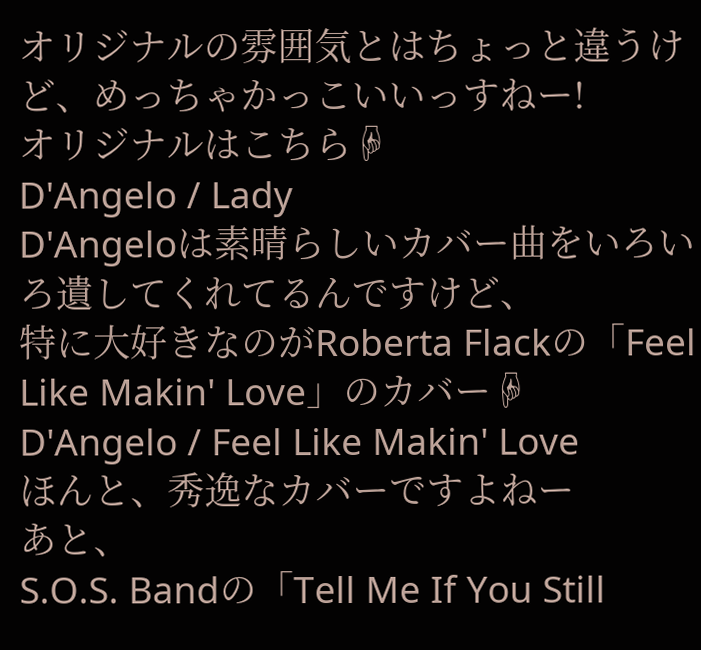オリジナルの雰囲気とはちょっと違うけど、めっちゃかっこいいっすねー!
オリジナルはこちら☟
D'Angelo / Lady
D'Angeloは素晴らしいカバー曲をいろいろ遺してくれてるんですけど、
特に大好きなのがRoberta Flackの「Feel Like Makin' Love」のカバー☟
D'Angelo / Feel Like Makin' Love
ほんと、秀逸なカバーですよねー
あと、
S.O.S. Bandの「Tell Me If You Still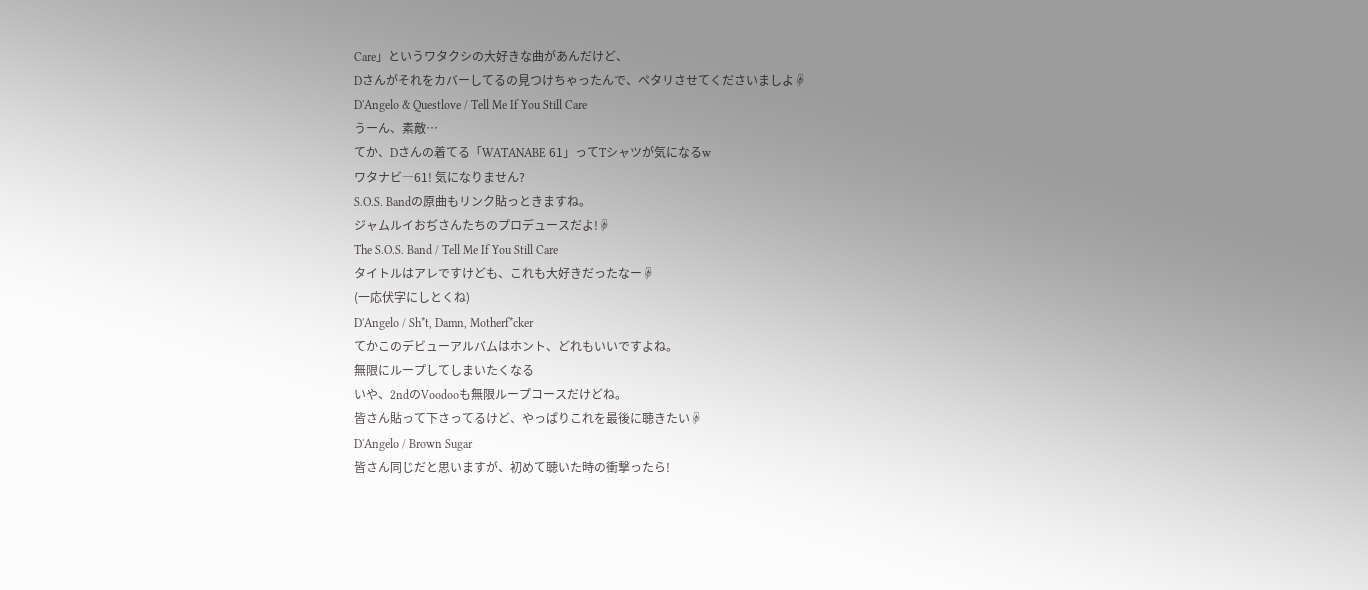Care」というワタクシの大好きな曲があんだけど、
Dさんがそれをカバーしてるの見つけちゃったんで、ペタリさせてくださいましよ☟
D'Angelo & Questlove / Tell Me If You Still Care
うーん、素敵…
てか、Dさんの着てる「WATANABE 61」ってTシャツが気になるw
ワタナビ―61! 気になりません?
S.O.S. Bandの原曲もリンク貼っときますね。
ジャムルイおぢさんたちのプロデュースだよ!☟
The S.O.S. Band / Tell Me If You Still Care
タイトルはアレですけども、これも大好きだったなー☟
(一応伏字にしとくね)
D'Angelo / Sh*t, Damn, Motherf*cker
てかこのデビューアルバムはホント、どれもいいですよね。
無限にループしてしまいたくなる
いや、2ndのVoodooも無限ループコースだけどね。
皆さん貼って下さってるけど、やっぱりこれを最後に聴きたい☟
D'Angelo / Brown Sugar
皆さん同じだと思いますが、初めて聴いた時の衝撃ったら!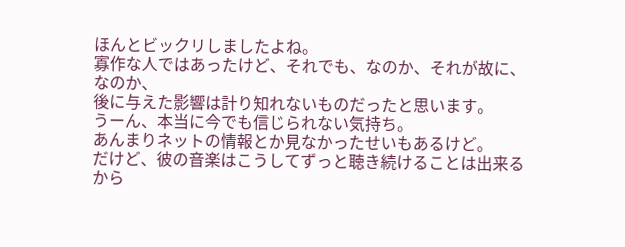ほんとビックリしましたよね。
寡作な人ではあったけど、それでも、なのか、それが故に、なのか、
後に与えた影響は計り知れないものだったと思います。
うーん、本当に今でも信じられない気持ち。
あんまりネットの情報とか見なかったせいもあるけど。
だけど、彼の音楽はこうしてずっと聴き続けることは出来るから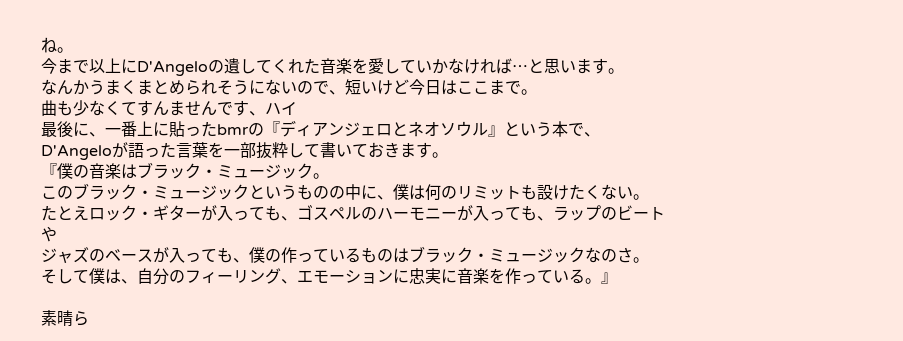ね。
今まで以上にD'Angeloの遺してくれた音楽を愛していかなければ…と思います。
なんかうまくまとめられそうにないので、短いけど今日はここまで。
曲も少なくてすんませんです、ハイ
最後に、一番上に貼ったbmrの『ディアンジェロとネオソウル』という本で、
D'Angeloが語った言葉を一部抜粋して書いておきます。
『僕の音楽はブラック・ミュージック。
このブラック・ミュージックというものの中に、僕は何のリミットも設けたくない。
たとえロック・ギターが入っても、ゴスペルのハーモニーが入っても、ラップのビートや
ジャズのベースが入っても、僕の作っているものはブラック・ミュージックなのさ。
そして僕は、自分のフィーリング、エモーションに忠実に音楽を作っている。』

素晴ら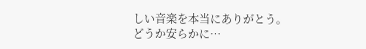しい音楽を本当にありがとう。
どうか安らかに…